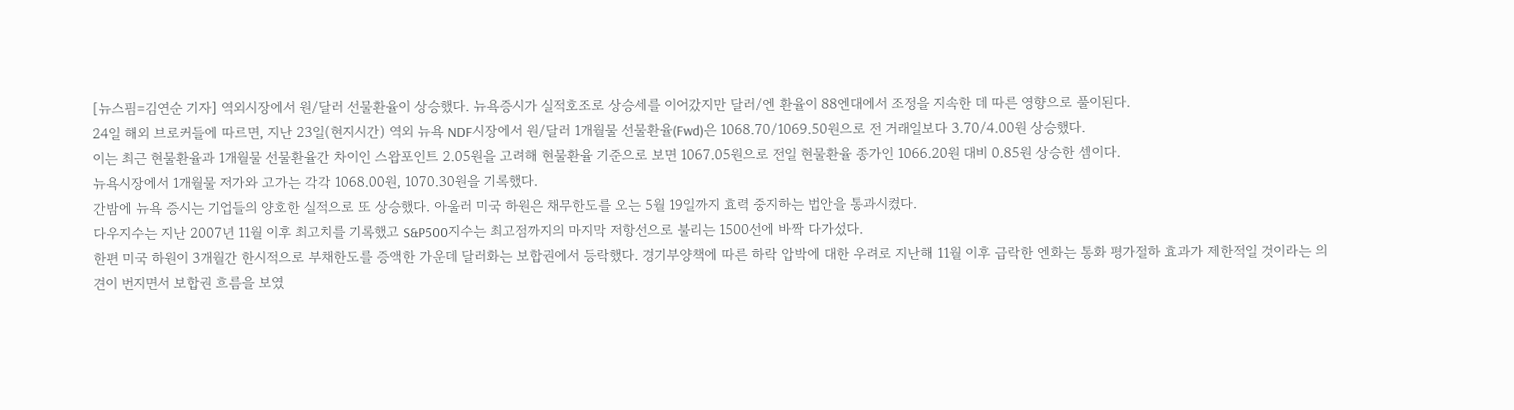[뉴스핌=김연순 기자] 역외시장에서 원/달러 선물환율이 상승했다. 뉴욕증시가 실적호조로 상승세를 이어갔지만 달러/엔 환율이 88엔대에서 조정을 지속한 데 따른 영향으로 풀이된다.
24일 해외 브로커들에 따르면, 지난 23일(현지시간) 역외 뉴욕 NDF시장에서 원/달러 1개월물 선물환율(Fwd)은 1068.70/1069.50원으로 전 거래일보다 3.70/4.00원 상승했다.
이는 최근 현물환율과 1개월물 선물환율간 차이인 스왑포인트 2.05원을 고려해 현물환율 기준으로 보면 1067.05원으로 전일 현물환율 종가인 1066.20원 대비 0.85원 상승한 셈이다.
뉴욕시장에서 1개월물 저가와 고가는 각각 1068.00원, 1070.30원을 기록했다.
간밤에 뉴욕 증시는 기업들의 양호한 실적으로 또 상승했다. 아울러 미국 하원은 채무한도를 오는 5월 19일까지 효력 중지하는 법안을 통과시켰다.
다우지수는 지난 2007년 11월 이후 최고치를 기록했고 S&P500지수는 최고점까지의 마지막 저항선으로 불리는 1500선에 바짝 다가섰다.
한편 미국 하원이 3개월간 한시적으로 부채한도를 증액한 가운데 달러화는 보합권에서 등락했다. 경기부양책에 따른 하락 압박에 대한 우려로 지난해 11월 이후 급락한 엔화는 통화 평가절하 효과가 제한적일 것이라는 의견이 번지면서 보합권 흐름을 보였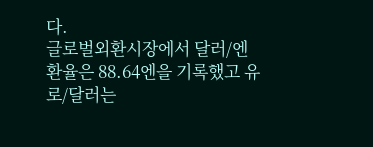다.
글로벌외환시장에서 달러/엔 환율은 88.64엔을 기록했고 유로/달러는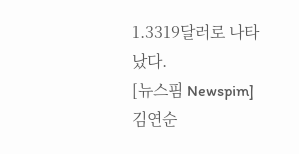1.3319달러로 나타났다.
[뉴스핌 Newspim] 김연순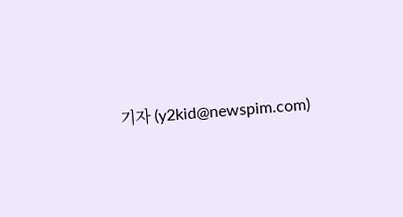기자 (y2kid@newspim.com)